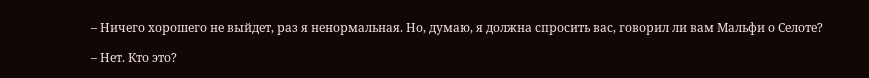– Ничего хорошего не выйдет, раз я ненормальная. Но, думаю, я должна спросить вас, говорил ли вам Мальфи о Селоте?

– Нет. Кто это?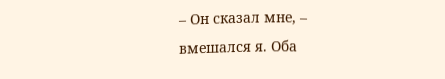– Он сказал мне, – вмешался я. Оба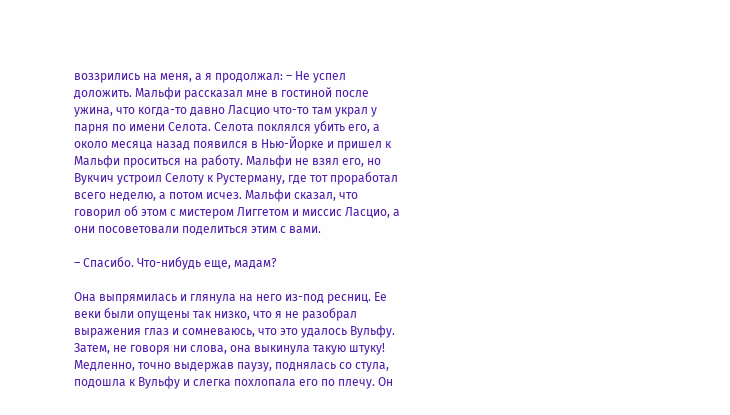воззрились на меня, а я продолжал: – Не успел доложить. Мальфи рассказал мне в гостиной после ужина, что когда-то давно Ласцио что-то там украл у парня по имени Селота. Селота поклялся убить его, а около месяца назад появился в Нью-Йорке и пришел к Мальфи проситься на работу. Мальфи не взял его, но Вукчич устроил Селоту к Рустерману, где тот проработал всего неделю, а потом исчез. Мальфи сказал, что говорил об этом с мистером Лиггетом и миссис Ласцио, а они посоветовали поделиться этим с вами.

– Спасибо. Что-нибудь еще, мадам?

Она выпрямилась и глянула на него из-под ресниц. Ее веки были опущены так низко, что я не разобрал выражения глаз и сомневаюсь, что это удалось Вульфу. Затем, не говоря ни слова, она выкинула такую штуку! Медленно, точно выдержав паузу, поднялась со стула, подошла к Вульфу и слегка похлопала его по плечу. Он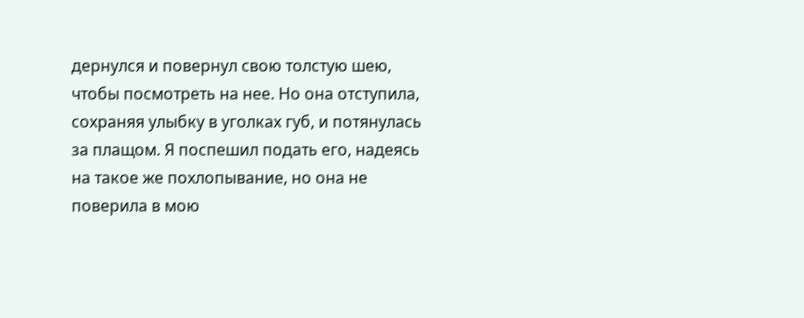дернулся и повернул свою толстую шею, чтобы посмотреть на нее. Но она отступила, сохраняя улыбку в уголках губ, и потянулась за плащом. Я поспешил подать его, надеясь на такое же похлопывание, но она не поверила в мою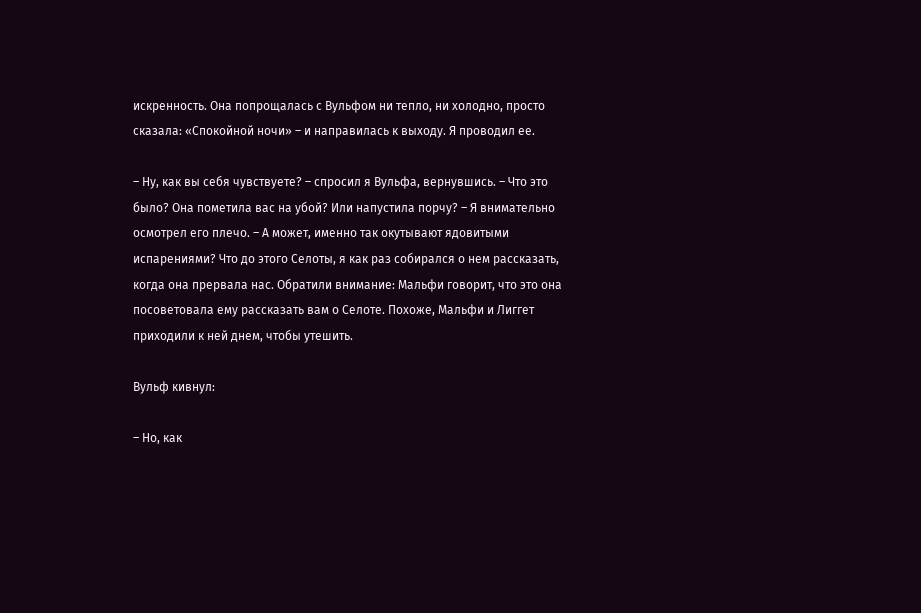искренность. Она попрощалась с Вульфом ни тепло, ни холодно, просто сказала: «Спокойной ночи» – и направилась к выходу. Я проводил ее.

– Ну, как вы себя чувствуете? – спросил я Вульфа, вернувшись. – Что это было? Она пометила вас на убой? Или напустила порчу? – Я внимательно осмотрел его плечо. – А может, именно так окутывают ядовитыми испарениями? Что до этого Селоты, я как раз собирался о нем рассказать, когда она прервала нас. Обратили внимание: Мальфи говорит, что это она посоветовала ему рассказать вам о Селоте. Похоже, Мальфи и Лиггет приходили к ней днем, чтобы утешить.

Вульф кивнул:

– Но, как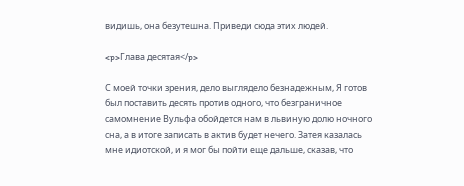видишь, она безутешна. Приведи сюда этих людей.

<p>Глава десятая</p>

С моей точки зрения, дело выглядело безнадежным, Я готов был поставить десять против одного, что безграничное самомнение Вульфа обойдется нам в львиную долю ночного сна, а в итоге записать в актив будет нечего. Затея казалась мне идиотской, и я мог бы пойти еще дальше, сказав, что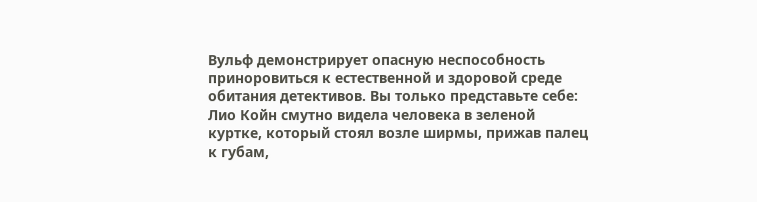Вульф демонстрирует опасную неспособность приноровиться к естественной и здоровой среде обитания детективов. Вы только представьте себе: Лио Койн смутно видела человека в зеленой куртке, который стоял возле ширмы, прижав палец к губам,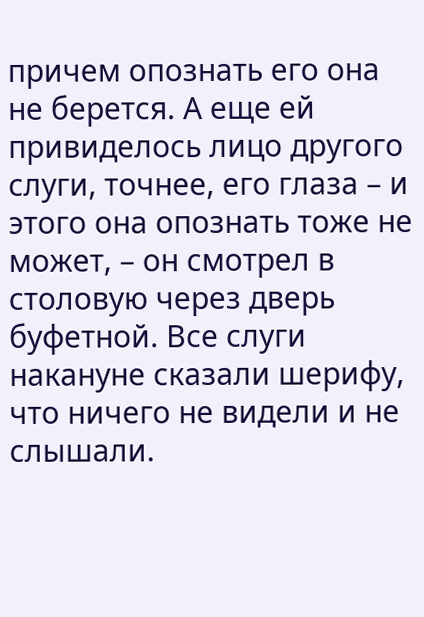причем опознать его она не берется. А еще ей привиделось лицо другого слуги, точнее, его глаза – и этого она опознать тоже не может, – он смотрел в столовую через дверь буфетной. Все слуги накануне сказали шерифу, что ничего не видели и не слышали.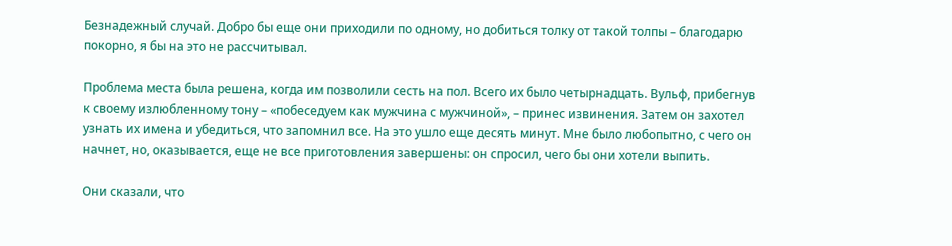Безнадежный случай. Добро бы еще они приходили по одному, но добиться толку от такой толпы – благодарю покорно, я бы на это не рассчитывал.

Проблема места была решена, когда им позволили сесть на пол. Всего их было четырнадцать. Вульф, прибегнув к своему излюбленному тону – «побеседуем как мужчина с мужчиной», – принес извинения. Затем он захотел узнать их имена и убедиться, что запомнил все. На это ушло еще десять минут. Мне было любопытно, с чего он начнет, но, оказывается, еще не все приготовления завершены: он спросил, чего бы они хотели выпить.

Они сказали, что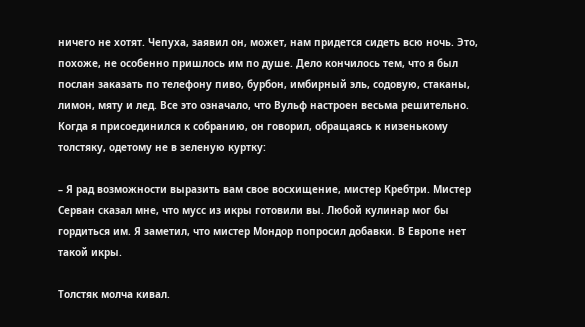ничего не хотят. Чепуха, заявил он, может, нам придется сидеть всю ночь. Это, похоже, не особенно пришлось им по душе. Дело кончилось тем, что я был послан заказать по телефону пиво, бурбон, имбирный эль, содовую, стаканы, лимон, мяту и лед. Все это означало, что Вульф настроен весьма решительно. Когда я присоединился к собранию, он говорил, обращаясь к низенькому толстяку, одетому не в зеленую куртку:

– Я рад возможности выразить вам свое восхищение, мистер Кребтри. Мистер Серван сказал мне, что мусс из икры готовили вы. Любой кулинар мог бы гордиться им. Я заметил, что мистер Мондор попросил добавки. В Европе нет такой икры.

Толстяк молча кивал.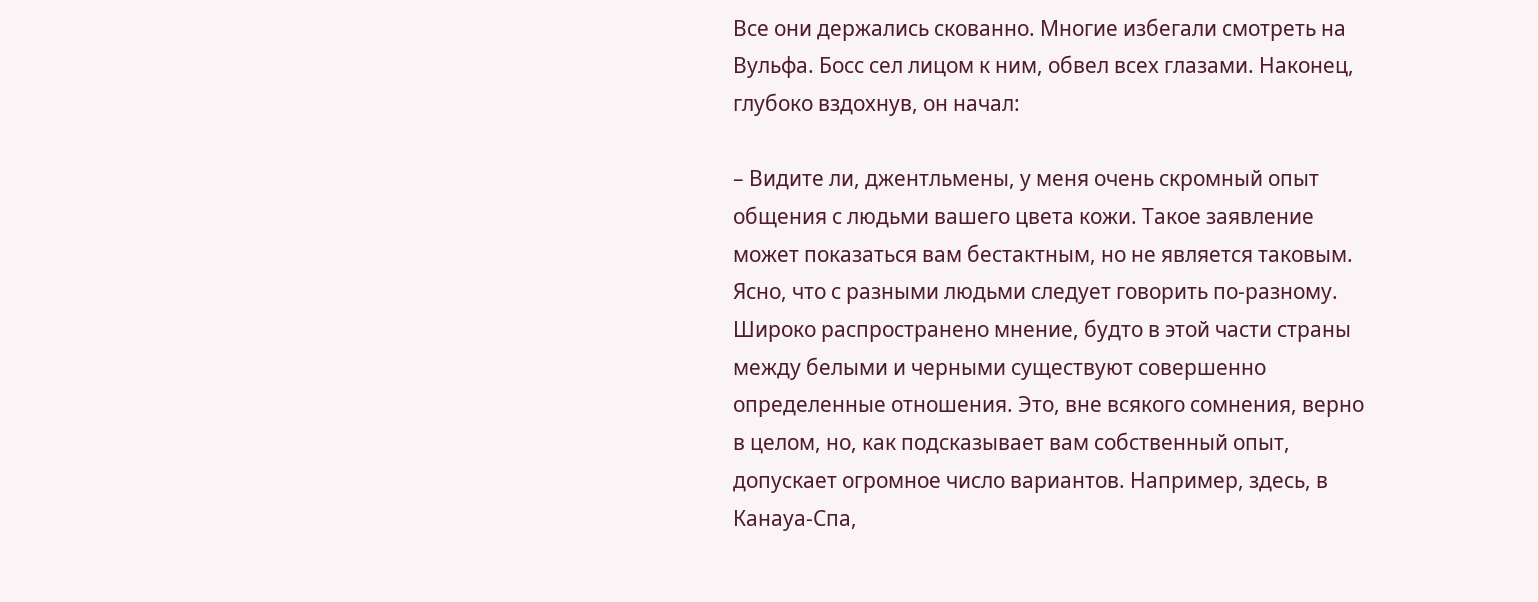Все они держались скованно. Многие избегали смотреть на Вульфа. Босс сел лицом к ним, обвел всех глазами. Наконец, глубоко вздохнув, он начал:

– Видите ли, джентльмены, у меня очень скромный опыт общения с людьми вашего цвета кожи. Такое заявление может показаться вам бестактным, но не является таковым. Ясно, что с разными людьми следует говорить по-разному. Широко распространено мнение, будто в этой части страны между белыми и черными существуют совершенно определенные отношения. Это, вне всякого сомнения, верно в целом, но, как подсказывает вам собственный опыт, допускает огромное число вариантов. Например, здесь, в Канауа-Спа,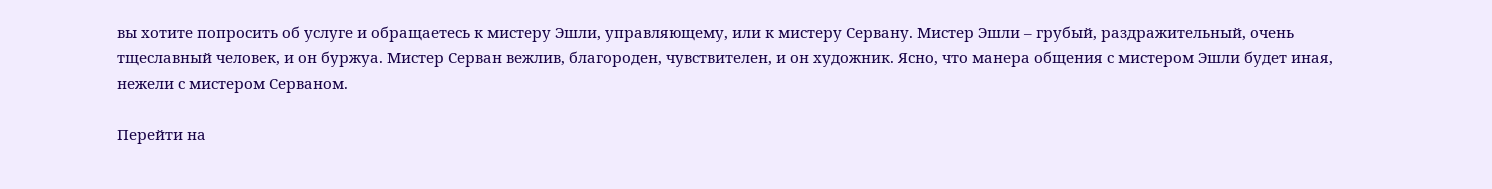вы хотите попросить об услуге и обращаетесь к мистеру Эшли, управляющему, или к мистеру Сервану. Мистер Эшли – грубый, раздражительный, очень тщеславный человек, и он буржуа. Мистер Серван вежлив, благороден, чувствителен, и он художник. Ясно, что манера общения с мистером Эшли будет иная, нежели с мистером Серваном.

Перейти на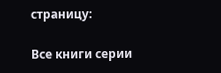страницу:

Все книги серии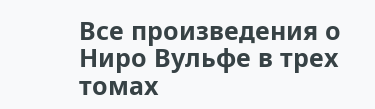Все произведения о Ниро Вульфе в трех томах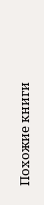Похожие книги